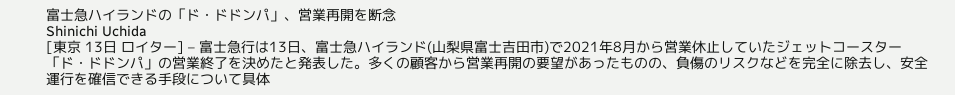富士急ハイランドの「ド・ドドンパ」、営業再開を断念
Shinichi Uchida
[東京 13日 ロイター] – 富士急行は13日、富士急ハイランド(山梨県富士吉田市)で2021年8月から営業休止していたジェットコースター「ド・ドドンパ」の営業終了を決めたと発表した。多くの顧客から営業再開の要望があったものの、負傷のリスクなどを完全に除去し、安全運行を確信できる手段について具体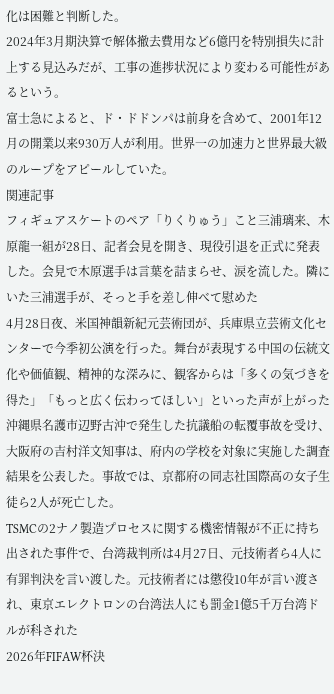化は困難と判断した。
2024年3月期決算で解体撤去費用など6億円を特別損失に計上する見込みだが、工事の進捗状況により変わる可能性があるという。
富士急によると、ド・ドドンパは前身を含めて、2001年12月の開業以来930万人が利用。世界一の加速力と世界最大級のループをアピールしていた。
関連記事
フィギュアスケートのペア「りくりゅう」こと三浦璃来、木原龍一組が28日、記者会見を開き、現役引退を正式に発表した。会見で木原選手は言葉を詰まらせ、涙を流した。隣にいた三浦選手が、そっと手を差し伸べて慰めた
4月28日夜、米国神韻新紀元芸術団が、兵庫県立芸術文化センターで今季初公演を行った。舞台が表現する中国の伝統文化や価値観、精神的な深みに、観客からは「多くの気づきを得た」「もっと広く伝わってほしい」といった声が上がった
沖縄県名護市辺野古沖で発生した抗議船の転覆事故を受け、大阪府の吉村洋文知事は、府内の学校を対象に実施した調査結果を公表した。事故では、京都府の同志社国際高の女子生徒ら2人が死亡した。
TSMCの2ナノ製造プロセスに関する機密情報が不正に持ち出された事件で、台湾裁判所は4月27日、元技術者ら4人に有罪判決を言い渡した。元技術者には懲役10年が言い渡され、東京エレクトロンの台湾法人にも罰金1億5千万台湾ドルが科された
2026年FIFAW杯決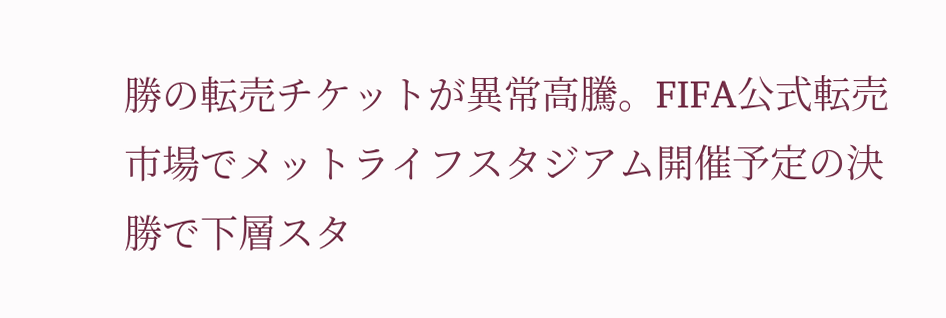勝の転売チケットが異常高騰。FIFA公式転売市場でメットライフスタジアム開催予定の決勝で下層スタ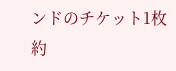ンドのチケット1枚約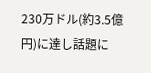230万ドル(約3.5億円)に達し話題に